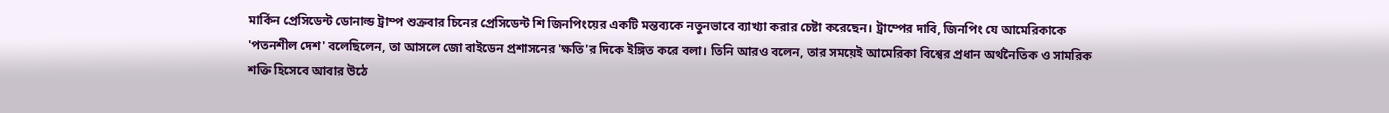মার্কিন প্রেসিডেন্ট ডোনাল্ড ট্রাম্প শুক্রবার চিনের প্রেসিডেন্ট শি জিনপিংয়ের একটি মন্তব্যকে নতুনভাবে ব্যাখ্যা করার চেষ্টা করেছেন। ট্রাম্পের দাবি, জিনপিং যে আমেরিকাকে 'পতনশীল দেশ' বলেছিলেন, তা আসলে জো বাইডেন প্রশাসনের 'ক্ষতি'র দিকে ইঙ্গিত করে বলা। তিনি আরও বলেন, তার সময়েই আমেরিকা বিশ্বের প্রধান অর্থনৈতিক ও সামরিক শক্তি হিসেবে আবার উঠে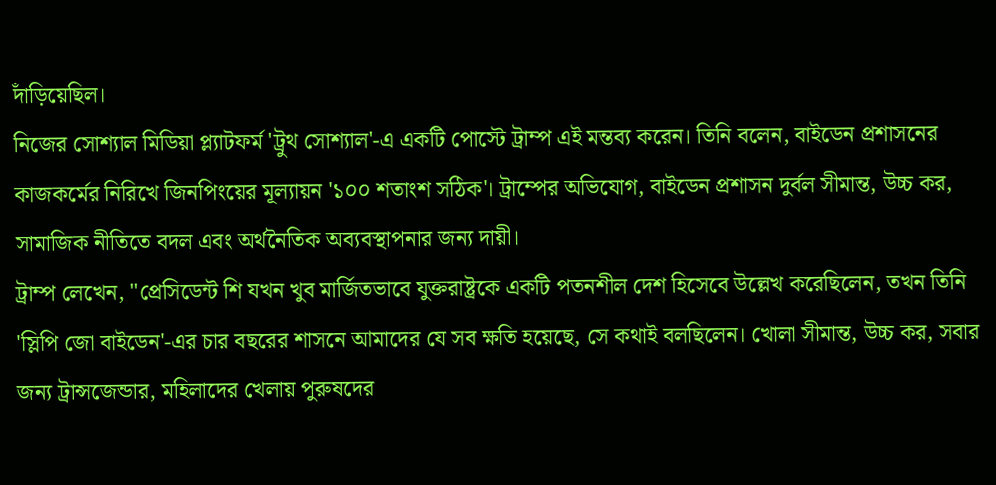দাঁড়িয়েছিল।
নিজের সোশ্যাল মিডিয়া প্ল্যাটফর্ম 'ট্রুথ সোশ্যাল'-এ একটি পোস্টে ট্রাম্প এই মন্তব্য করেন। তিনি বলেন, বাইডেন প্রশাসনের কাজকর্মের নিরিখে জিনপিংয়ের মূল্যায়ন '১০০ শতাংশ সঠিক'। ট্রাম্পের অভিযোগ, বাইডেন প্রশাসন দুর্বল সীমান্ত, উচ্চ কর, সামাজিক নীতিতে বদল এবং অর্থনৈতিক অব্যবস্থাপনার জন্য দায়ী।
ট্রাম্প লেখেন, "প্রেসিডেন্ট শি যখন খুব মার্জিতভাবে যুক্তরাষ্ট্রকে একটি পতনশীল দেশ হিসেবে উল্লেখ করেছিলেন, তখন তিনি 'স্লিপি জো বাইডেন'-এর চার বছরের শাসনে আমাদের যে সব ক্ষতি হয়েছে, সে কথাই বলছিলেন। খোলা সীমান্ত, উচ্চ কর, সবার জন্য ট্রান্সজেন্ডার, মহিলাদের খেলায় পুরুষদের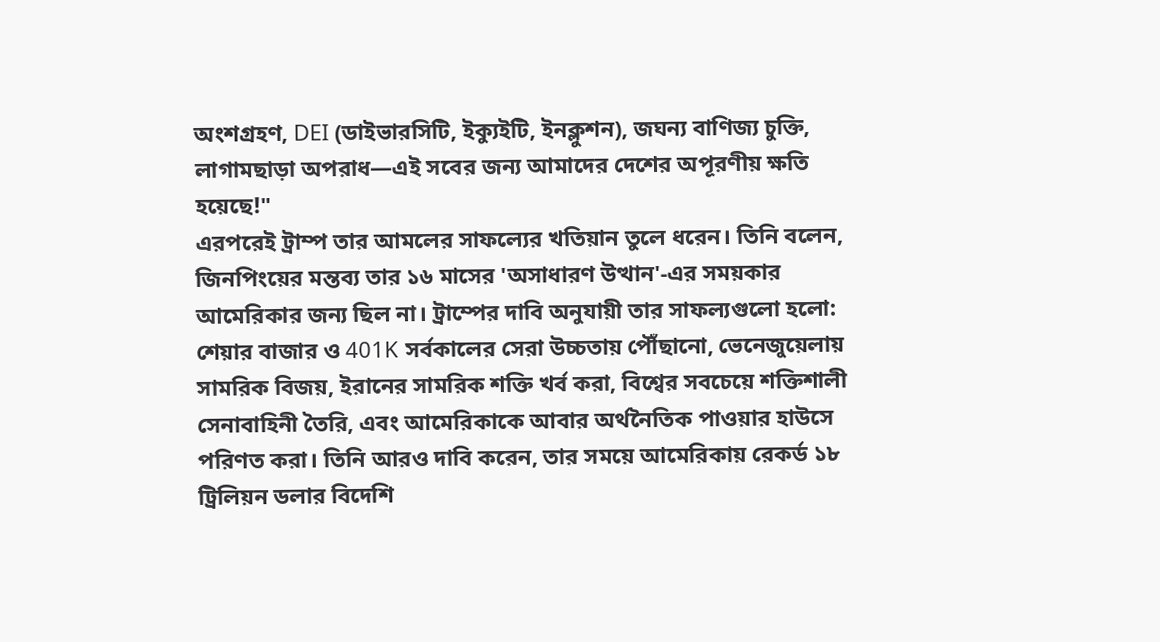অংশগ্রহণ, DEI (ডাইভারসিটি, ইক্যুইটি, ইনক্লুশন), জঘন্য বাণিজ্য চুক্তি, লাগামছাড়া অপরাধ—এই সবের জন্য আমাদের দেশের অপূরণীয় ক্ষতি হয়েছে!"
এরপরেই ট্রাম্প তার আমলের সাফল্যের খতিয়ান তুলে ধরেন। তিনি বলেন, জিনপিংয়ের মন্তব্য তার ১৬ মাসের 'অসাধারণ উত্থান'-এর সময়কার আমেরিকার জন্য ছিল না। ট্রাম্পের দাবি অনুযায়ী তার সাফল্যগুলো হলো: শেয়ার বাজার ও 401K সর্বকালের সেরা উচ্চতায় পৌঁছানো, ভেনেজুয়েলায় সামরিক বিজয়, ইরানের সামরিক শক্তি খর্ব করা, বিশ্বের সবচেয়ে শক্তিশালী সেনাবাহিনী তৈরি, এবং আমেরিকাকে আবার অর্থনৈতিক পাওয়ার হাউসে পরিণত করা। তিনি আরও দাবি করেন, তার সময়ে আমেরিকায় রেকর্ড ১৮ ট্রিলিয়ন ডলার বিদেশি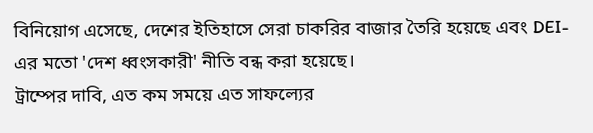বিনিয়োগ এসেছে, দেশের ইতিহাসে সেরা চাকরির বাজার তৈরি হয়েছে এবং DEI-এর মতো 'দেশ ধ্বংসকারী' নীতি বন্ধ করা হয়েছে।
ট্রাম্পের দাবি, এত কম সময়ে এত সাফল্যের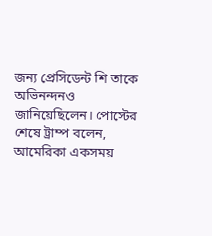জন্য প্রেসিডেন্ট শি তাকে অভিনন্দনও জানিয়েছিলেন। পোস্টের শেষে ট্রাম্প বলেন, আমেরিকা একসময়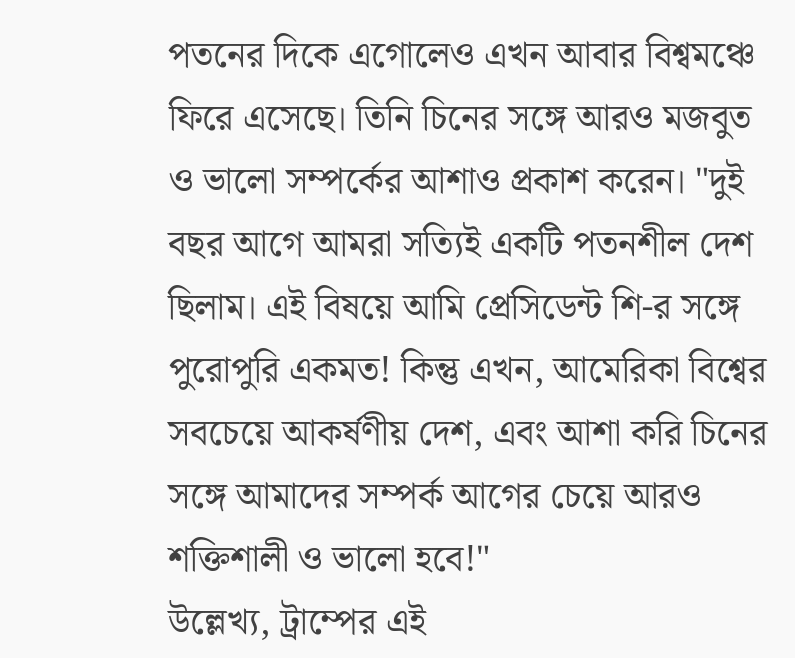পতনের দিকে এগোলেও এখন আবার বিশ্বমঞ্চে ফিরে এসেছে। তিনি চিনের সঙ্গে আরও মজবুত ও ভালো সম্পর্কের আশাও প্রকাশ করেন। "দুই বছর আগে আমরা সত্যিই একটি পতনশীল দেশ ছিলাম। এই বিষয়ে আমি প্রেসিডেন্ট শি-র সঙ্গে পুরোপুরি একমত! কিন্তু এখন, আমেরিকা বিশ্বের সবচেয়ে আকর্ষণীয় দেশ, এবং আশা করি চিনের সঙ্গে আমাদের সম্পর্ক আগের চেয়ে আরও শক্তিশালী ও ভালো হবে!"
উল্লেখ্য, ট্রাম্পের এই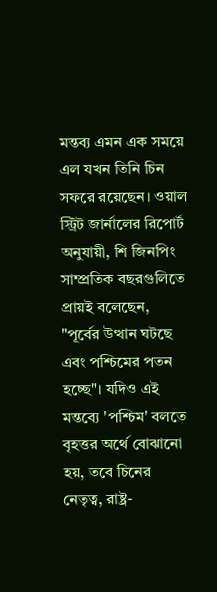মন্তব্য এমন এক সময়ে এল যখন তিনি চিন সফরে রয়েছেন। ওয়াল স্ট্রিট জার্নালের রিপোর্ট অনুযায়ী, শি জিনপিং সাম্প্রতিক বছরগুলিতে প্রায়ই বলেছেন, "পূর্বের উত্থান ঘটছে এবং পশ্চিমের পতন হচ্ছে"। যদিও এই মন্তব্যে 'পশ্চিম' বলতে বৃহত্তর অর্থে বোঝানো হয়, তবে চিনের নেতৃত্ব, রাষ্ট্র-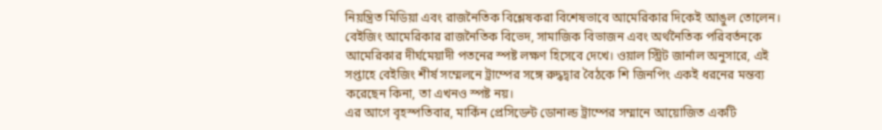নিয়ন্ত্রিত মিডিয়া এবং রাজনৈতিক বিশ্লেষকরা বিশেষভাবে আমেরিকার দিকেই আঙুল তোলেন।
বেইজিং আমেরিকার রাজনৈতিক বিভেদ, সামাজিক বিভাজন এবং অর্থনৈতিক পরিবর্তনকে আমেরিকার দীর্ঘমেয়াদী পতনের স্পষ্ট লক্ষণ হিসেবে দেখে। ওয়াল স্ট্রিট জার্নাল অনুসারে, এই সপ্তাহে বেইজিং শীর্ষ সম্মেলনে ট্রাম্পের সঙ্গে রুদ্ধদ্বার বৈঠকে শি জিনপিং একই ধরনের মন্তব্য করেছেন কিনা, তা এখনও স্পষ্ট নয়।
এর আগে বৃহস্পতিবার, মার্কিন প্রেসিডেন্ট ডোনাল্ড ট্রাম্পের সম্মানে আয়োজিত একটি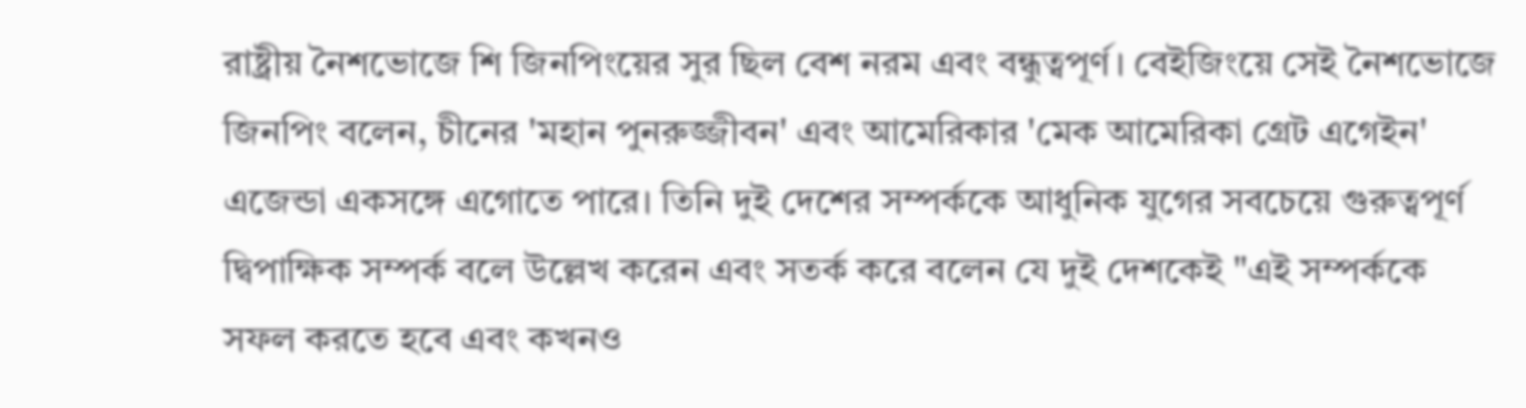রাষ্ট্রীয় নৈশভোজে শি জিনপিংয়ের সুর ছিল বেশ নরম এবং বন্ধুত্বপূর্ণ। বেইজিংয়ে সেই নৈশভোজে জিনপিং বলেন, চীনের 'মহান পুনরুজ্জীবন' এবং আমেরিকার 'মেক আমেরিকা গ্রেট এগেইন' এজেন্ডা একসঙ্গে এগোতে পারে। তিনি দুই দেশের সম্পর্ককে আধুনিক যুগের সবচেয়ে গুরুত্বপূর্ণ দ্বিপাক্ষিক সম্পর্ক বলে উল্লেখ করেন এবং সতর্ক করে বলেন যে দুই দেশকেই "এই সম্পর্ককে সফল করতে হবে এবং কখনও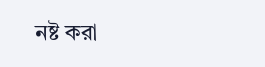নষ্ট করা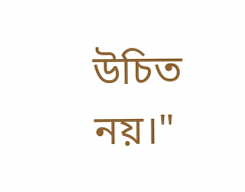উচিত নয়।"